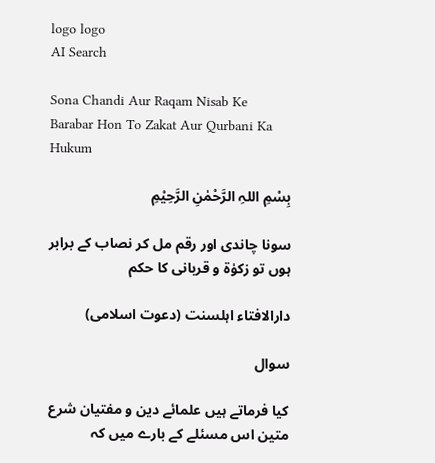logo logo
AI Search

Sona Chandi Aur Raqam Nisab Ke Barabar Hon To Zakat Aur Qurbani Ka Hukum

بِسْمِ اللہِ الرَّحْمٰنِ الرَّحِيْمِ

سونا چاندی اور رقم مل کر نصاب کے برابر ہوں تو زکوٰۃ و قربانی کا حکم

دارالافتاء اہلسنت (دعوت اسلامی)

سوال

کیا فرماتے ہیں علمائے دین و مفتیان شرع متین اس مسئلے کے بارے میں کہ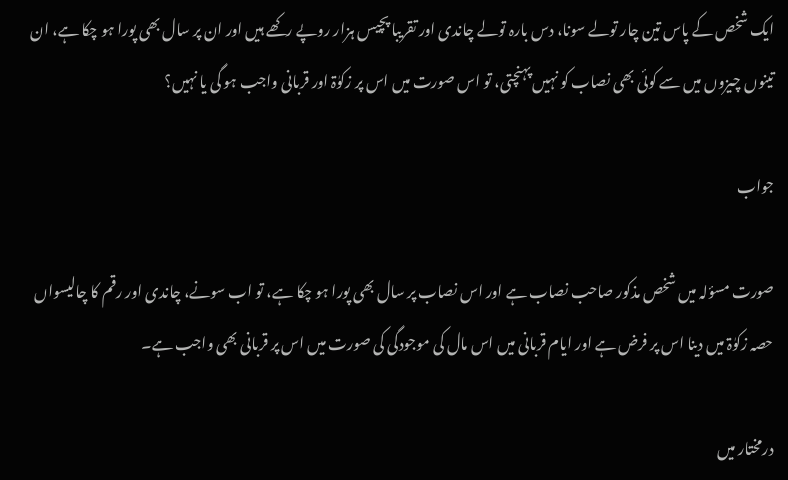ایک شخص کے پاس تین چار تولے سونا، دس بارہ تولے چاندی اور تقریبا پچیس ہزار روپے رکھے ہیں اور ان پر سال بھی پورا ہو چکا ہے، ان تینوں چیزوں میں سے کوئی بھی نصاب کو نہیں پہنچتی، تو اس صورت میں اس پر زکوٰۃ اور قربانی واجب ہو گی یا نہیں؟

جواب

صورت مسؤلہ میں شخص مذکور صاحب نصاب ہے اور اس نصاب پر سال بھی پورا ہو چکا ہے، تو اب سونے، چاندی اور رقم کا چالیسواں حصہ زکوٰۃ میں دینا اس پر فرض ہے اور ایام قربانی میں اس مال کی موجودگی کی صورت میں اس پر قربانی بھی واجب ہے۔

درمختار میں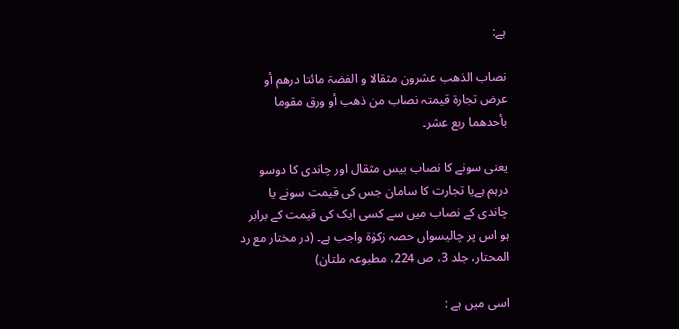ہے:

نصاب الذھب عشرون مثقالا و الفضۃ مائتا درھم أو عرض تجارۃ قیمتہ نصاب من ذھب أو ورق مقوما بأحدھما ربع عشر۔

یعنی سونے کا نصاب بیس مثقال اور چاندی کا دوسو درہم ہےیا تجارت کا سامان جس کی قیمت سونے یا چاندی کے نصاب میں سے کسی ایک کی قیمت کے برابر ہو اس پر چالیسواں حصہ زکوٰۃ واجب ہے۔ (در مختار مع رد المحتار، جلد 3، ص 224، مطبوعہ ملتان)

اسی میں ہے :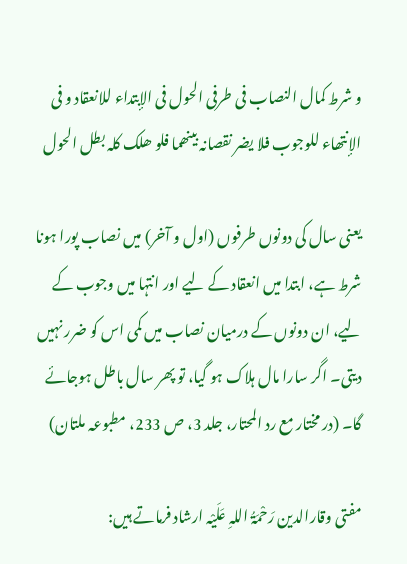و شرط کمال النصاب فی طرفی الحول فی الإبتداء للانعقاد و فی الإنتھاء للوجوب فلا یضر نقصانہ بینھما فلو ھلک کلہ بطل الحول

یعنی سال کی دونوں طرفوں (اول و آخر) میں نصاب پورا ہونا شرط ہے، ابتدا میں انعقاد کے لیے اور انتہا میں وجوب کے لیے، ان دونوں کے درمیان نصاب میں کمی اس کو ضرر نہیں دیتی۔ اگر سارا مال ہلاک ہو گیا، تو پھر سال باطل ہوجائے گا۔ (در مختار مع رد المحتار، جلد 3، ص 233، مطبوعہ ملتان)

مفتی وقارالدین رَحْمَۃُ اللہِ عَلَیْہ ارشاد فرماتے ہیں: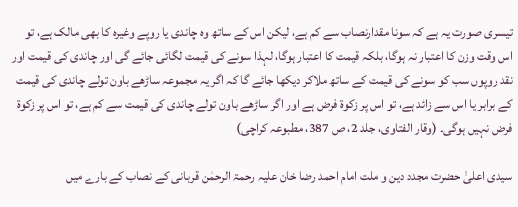تیسری صورت یہ ہے کہ سونا مقدارنصاب سے کم ہے، لیکن اس کے ساتھ وہ چاندی یا روپے وغیرہ کا بھی مالک ہے، تو اس وقت وزن کا اعتبار نہ ہوگا، بلکہ قیمت کا اعتبار ہوگا، لہذا سونے کی قیمت لگائی جائے گی اور چاندی کی قیمت اور نقد روپوں سب کو سونے کی قیمت کے ساتھ ملاکر دیکھا جائے گا کہ اگر یہ مجموعہ ساڑھے باون تولے چاندی کی قیمت کے برابر یا اس سے زائد ہے، تو اس پر زکوۃ فرض ہے اور اگر ساڑھے باون تولے چاندی کی قیمت سے کم ہے، تو اس پر زکوۃ فرض نہیں ہوگی۔ (وقار الفتاوی، جلد 2، ص 387، مطبوعہ کراچی)

سیدی اعلیٰ حضرت مجدد دین و ملت امام احمد رضا خان علیہ رحمۃ الرحمٰن قربانی کے نصاب کے بارے میں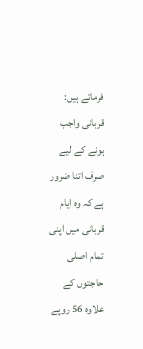فرماتے ہیں: قربانی واجب ہونے کے لیے صرف اتنا ضرور ہے کہ وہ ایام قربانی میں اپنی تمام اصلی حاجتوں کے علاوہ 56 روپے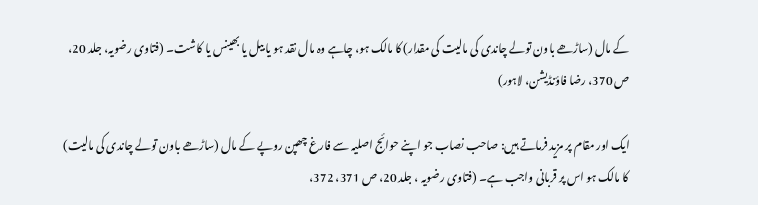کے مال (ساڑھے باون تولے چاندی کی مالیت کی مقدار) کا مالک ہو، چاہے وہ مال نقد ہو یا بیل یا بھینس یا کاشت۔ (فتاوی رضویہ، جلد 20، ص 370، رضا فاؤنڈیشن، لاہور)

ایک اور مقام پر مزید فرماتے ہیں: صاحب نصاب جو اپنے حوائج اصلیہ سے فارغ چھپن روپے کے مال (ساڑھے باون تولے چاندی کی مالیت) کا مالک ہو اس پر قربانی واجب ہے۔ (فتاوی رضویہ ، جلد 20، ص 371، 372،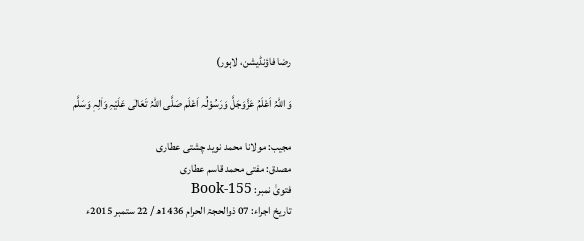رضا فاؤنڈیشن، لاہور)

وَ اللہُ اَعْلَمُ عَزَّوَجَلَّ وَرَسُوْلُہ اَعْلَم صَلَّی اللہُ تَعَالٰی عَلَیْہِ وَاٰلِہٖ وَسَلَّم

مجیب: مولانا محمد نوید چشتی عطاری
مصدق: مفتی محمد قاسم عطاری
فتویٰ نمبر: Book-155
تاریخ اجراء: 07 ذوالحجۃ الحرام 1436ھ / 22 ستمبر 2015ء